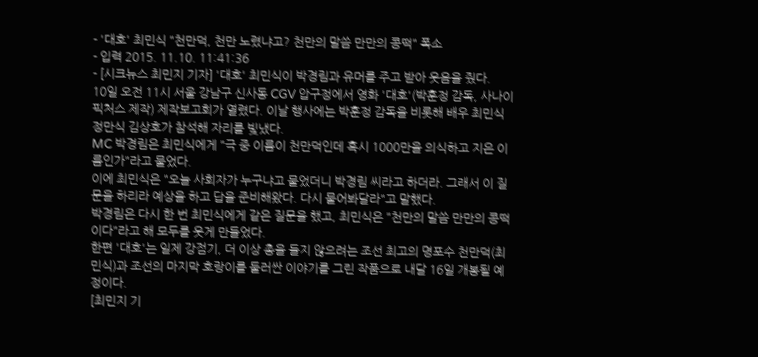- '대호' 최민식 "천만덕, 천만 노렸냐고? 천만의 말씀 만만의 콩떡" 폭소
- 입력 2015. 11.10. 11:41:36
- [시크뉴스 최민지 기자] '대호' 최민식이 박경림과 유머를 주고 받아 웃음을 줬다.
10일 오전 11시 서울 강남구 신사동 CGV 압구정에서 영화 '대호'(박훈정 감독, 사나이픽처스 제작) 제작보고회가 열렸다. 이날 행사에는 박훈정 감독을 비롯해 배우 최민식 정만식 김상호가 참석해 자리를 빛냈다.
MC 박경림은 최민식에게 "극 중 이름이 천만덕인데 혹시 1000만을 의식하고 지은 이름인가"라고 물었다.
이에 최민식은 "오늘 사회자가 누구냐고 물었더니 박경림 씨라고 하더라. 그래서 이 질문을 하리라 예상을 하고 답을 준비해왔다. 다시 물어봐달라"고 말했다.
박경림은 다시 한 번 최민식에게 같은 질문을 했고, 최민식은 "천만의 말씀 만만의 콩떡이다"라고 해 모두를 웃게 만들었다.
한편 '대호'는 일제 강점기, 더 이상 총을 들지 않으려는 조선 최고의 명포수 천만덕(최민식)과 조선의 마지막 호랑이를 둘러싼 이야기를 그린 작품으로 내달 16일 개봉될 예정이다.
[최민지 기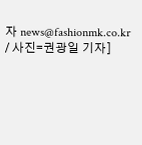자 news@fashionmk.co.kr / 사진=권광일 기자]